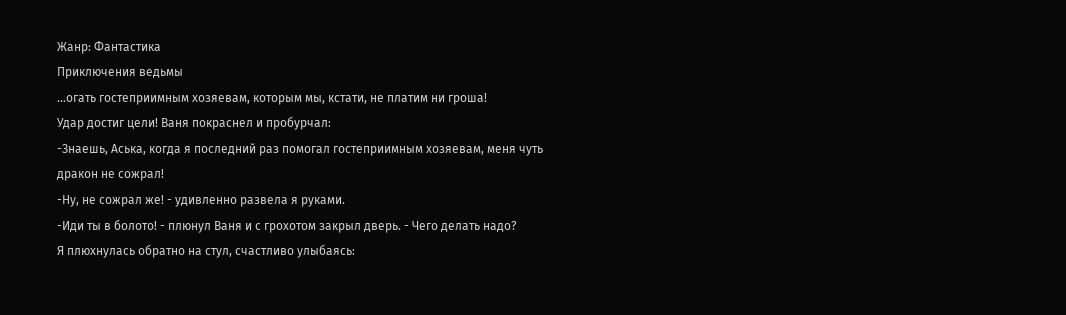Жанр: Фантастика
Приключения ведьмы
...огать гостеприимным хозяевам, которым мы, кстати, не платим ни гроша!
Удар достиг цели! Ваня покраснел и пробурчал:
-Знаешь, Аська, когда я последний раз помогал гостеприимным хозяевам, меня чуть
дракон не сожрал!
-Ну, не сожрал же! - удивленно развела я руками.
-Иди ты в болото! - плюнул Ваня и с грохотом закрыл дверь. - Чего делать надо?
Я плюхнулась обратно на стул, счастливо улыбаясь: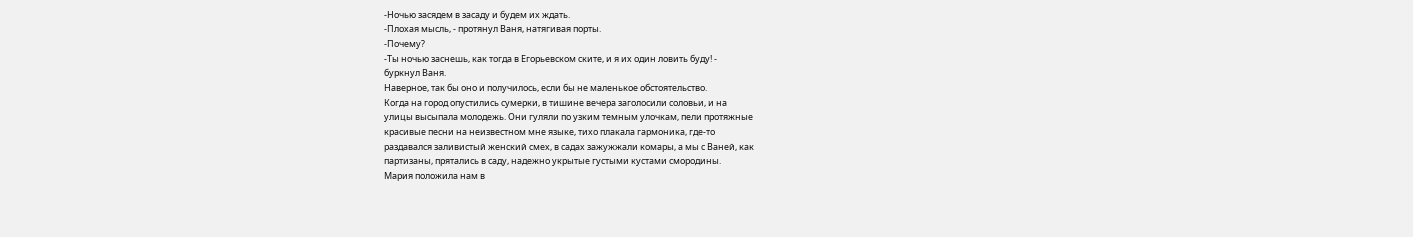-Ночью засядем в засаду и будем их ждать.
-Плохая мысль, - протянул Ваня, натягивая порты.
-Почему?
-Ты ночью заснешь, как тогда в Егорьевском ските, и я их один ловить буду! -
буркнул Ваня.
Наверное, так бы оно и получилось, если бы не маленькое обстоятельство.
Когда на город опустились сумерки, в тишине вечера заголосили соловьи, и на
улицы высыпала молодежь. Они гуляли по узким темным улочкам, пели протяжные
красивые песни на неизвестном мне языке, тихо плакала гармоника, где-то
раздавался заливистый женский смех, в садах зажужжали комары, а мы с Ваней, как
партизаны, прятались в саду, надежно укрытые густыми кустами смородины.
Мария положила нам в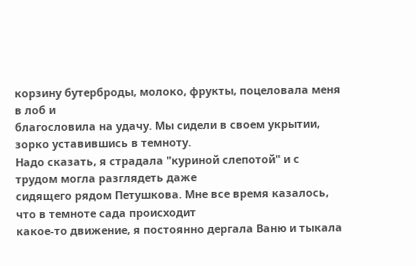корзину бутерброды, молоко, фрукты, поцеловала меня в лоб и
благословила на удачу. Мы сидели в своем укрытии, зорко уставившись в темноту.
Надо сказать, я страдала "куриной слепотой" и с трудом могла разглядеть даже
сидящего рядом Петушкова. Мне все время казалось, что в темноте сада происходит
какое-то движение, я постоянно дергала Ваню и тыкала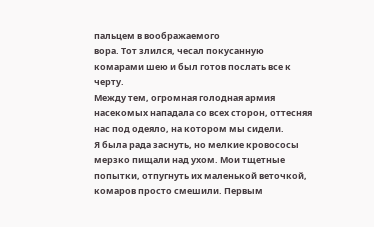пальцем в воображаемого
вора. Тот злился, чесал покусанную комарами шею и был готов послать все к черту.
Между тем, огромная голодная армия насекомых нападала со всех сторон, оттесняя
нас под одеяло, на котором мы сидели.
Я была рада заснуть, но мелкие кровососы мерзко пищали над ухом. Мои тщетные
попытки, отпугнуть их маленькой веточкой, комаров просто смешили. Первым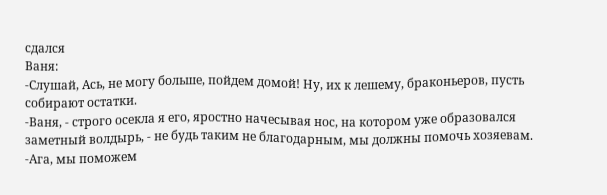сдался
Ваня:
-Слушай, Ась, не могу больше, пойдем домой! Ну, их к лешему, браконьеров, пусть
собирают остатки.
-Ваня, - строго осекла я его, яростно начесывая нос, на котором уже образовался
заметный волдырь, - не будь таким не благодарным, мы должны помочь хозяевам.
-Ага, мы поможем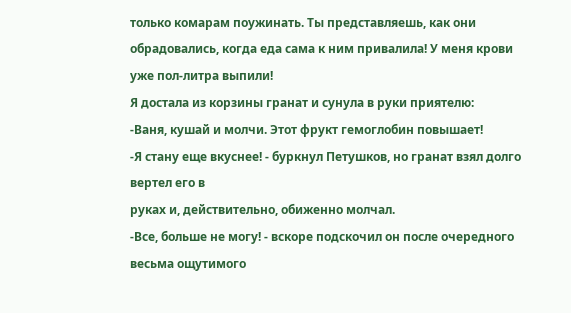только комарам поужинать. Ты представляешь, как они
обрадовались, когда еда сама к ним привалила! У меня крови уже пол-литра выпили!
Я достала из корзины гранат и сунула в руки приятелю:
-Ваня, кушай и молчи. Этот фрукт гемоглобин повышает!
-Я стану еще вкуснее! - буркнул Петушков, но гранат взял долго вертел его в
руках и, действительно, обиженно молчал.
-Все, больше не могу! - вскоре подскочил он после очередного весьма ощутимого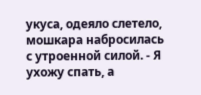укуса, одеяло слетело, мошкара набросилась с утроенной силой. - Я ухожу спать, а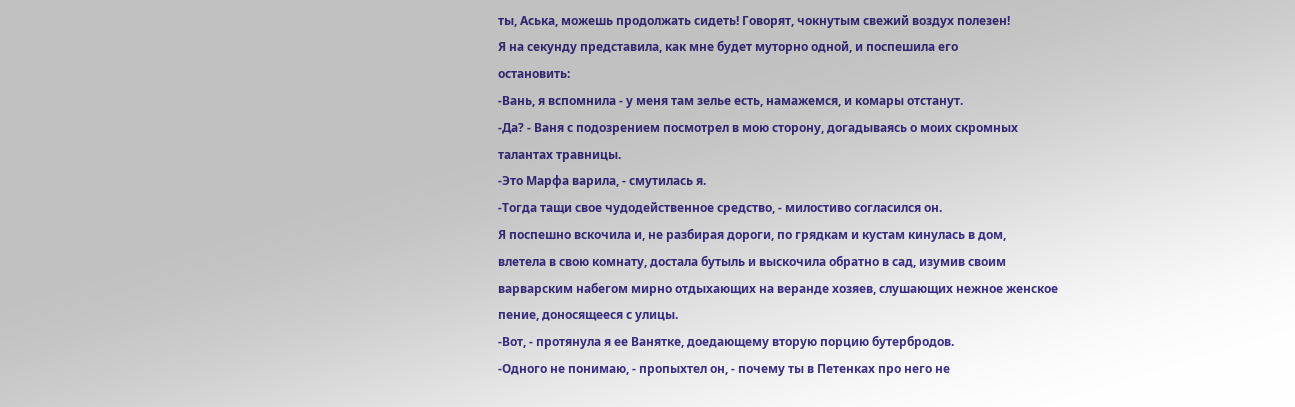ты, Аська, можешь продолжать сидеть! Говорят, чокнутым свежий воздух полезен!
Я на секунду представила, как мне будет муторно одной, и поспешила его
остановить:
-Вань, я вспомнила - у меня там зелье есть, намажемся, и комары отстанут.
-Да? - Ваня с подозрением посмотрел в мою сторону, догадываясь о моих скромных
талантах травницы.
-Это Марфа варила, - смутилась я.
-Тогда тащи свое чудодейственное средство, - милостиво согласился он.
Я поспешно вскочила и, не разбирая дороги, по грядкам и кустам кинулась в дом,
влетела в свою комнату, достала бутыль и выскочила обратно в сад, изумив своим
варварским набегом мирно отдыхающих на веранде хозяев, слушающих нежное женское
пение, доносящееся с улицы.
-Вот, - протянула я ее Ванятке, доедающему вторую порцию бутербродов.
-Одного не понимаю, - пропыхтел он, - почему ты в Петенках про него не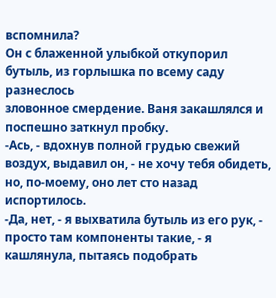вспомнила?
Он с блаженной улыбкой откупорил бутыль, из горлышка по всему саду разнеслось
зловонное смердение. Ваня закашлялся и поспешно заткнул пробку.
-Ась, - вдохнув полной грудью свежий воздух, выдавил он, - не хочу тебя обидеть,
но, по-моему, оно лет сто назад испортилось.
-Да, нет, - я выхватила бутыль из его рук, - просто там компоненты такие, - я
кашлянула, пытаясь подобрать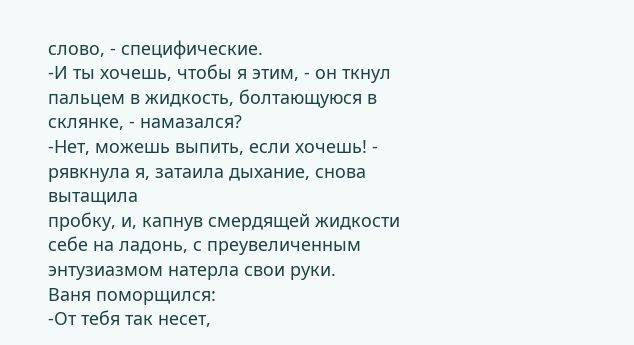слово, - специфические.
-И ты хочешь, чтобы я этим, - он ткнул пальцем в жидкость, болтающуюся в
склянке, - намазался?
-Нет, можешь выпить, если хочешь! - рявкнула я, затаила дыхание, снова вытащила
пробку, и, капнув смердящей жидкости себе на ладонь, с преувеличенным
энтузиазмом натерла свои руки.
Ваня поморщился:
-От тебя так несет,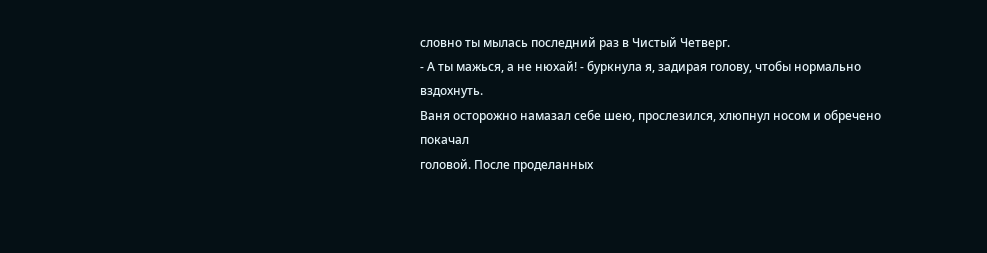словно ты мылась последний раз в Чистый Четверг.
- А ты мажься, а не нюхай! - буркнула я, задирая голову, чтобы нормально
вздохнуть.
Ваня осторожно намазал себе шею, прослезился, хлюпнул носом и обречено покачал
головой. После проделанных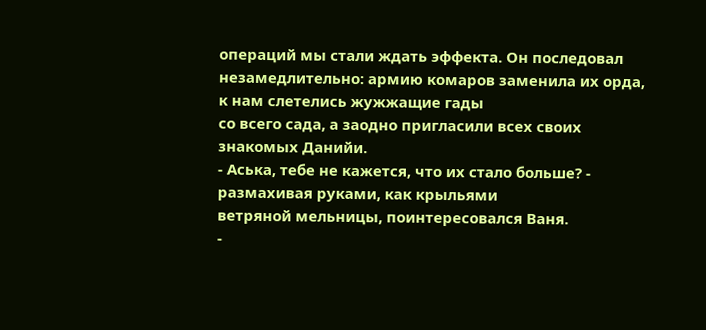операций мы стали ждать эффекта. Он последовал
незамедлительно: армию комаров заменила их орда, к нам слетелись жужжащие гады
со всего сада, а заодно пригласили всех своих знакомых Данийи.
- Аська, тебе не кажется, что их стало больше? - размахивая руками, как крыльями
ветряной мельницы, поинтересовался Ваня.
-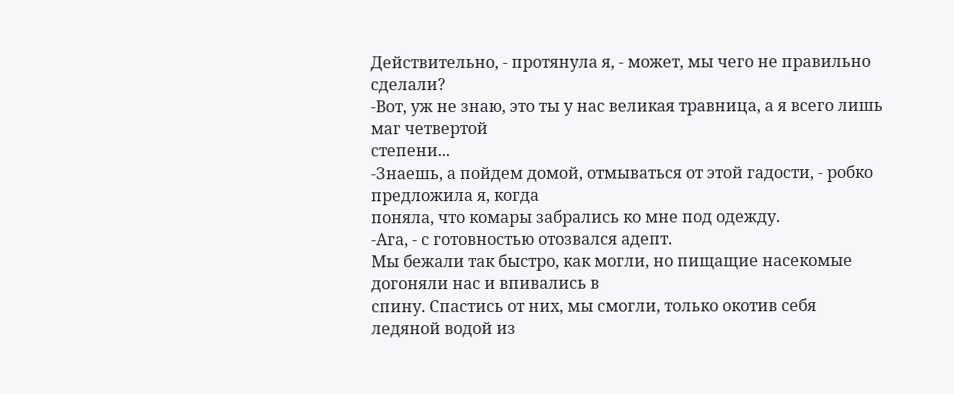Действительно, - протянула я, - может, мы чего не правильно сделали?
-Вот, уж не знаю, это ты у нас великая травница, а я всего лишь маг четвертой
степени...
-Знаешь, а пойдем домой, отмываться от этой гадости, - робко предложила я, когда
поняла, что комары забрались ко мне под одежду.
-Ага, - с готовностью отозвался адепт.
Мы бежали так быстро, как могли, но пищащие насекомые догоняли нас и впивались в
спину. Спастись от них, мы смогли, только окотив себя ледяной водой из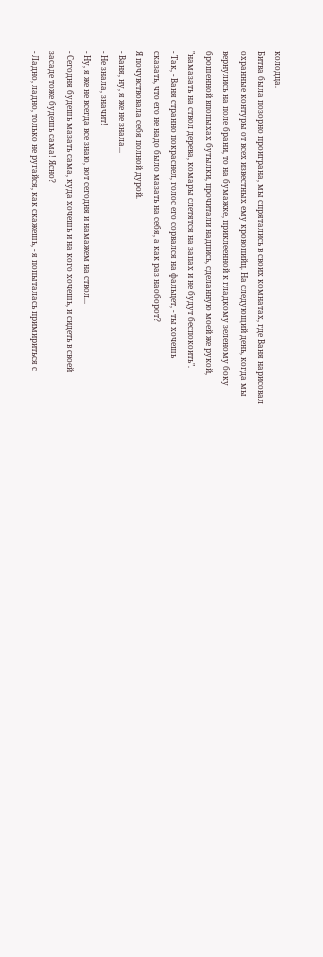колодца.
Битва была позорно проиграна, мы спрятались в своих комнатах, где Ваня нарисовал
охранные контуры от всех известных ему кровопийц. На следующий день, когда мы
вернулись на поле брани, то на бумажке, приклеенной к гладкому зеленому боку
брошенной впопыхах бутылки, прочитали надпись, сделанную моей же рукой,
"намазать на ствол дерева, комары слетятся на запах и не будут беспокоить".
- Так, - Ваня странно покраснел, голос его сорвался на фальцет, - ты хочешь
сказать, что его не надо было мазать на себя, а как раз наоборот?
Я почувствовала себя полной дурой.
- Ваня, ну, я же не знала...
- Не знала, значит!
- Ну, я же не всегда все знаю, вот сегодня и намажем на ствол...
- Сегодня будешь мазать сама, куда хочешь и на кого хочешь, и сидеть в своей
засаде тоже будешь сама! Ясно?
- Ладно, ладно, только не ругайся, как скажешь, - я попыталась примириться с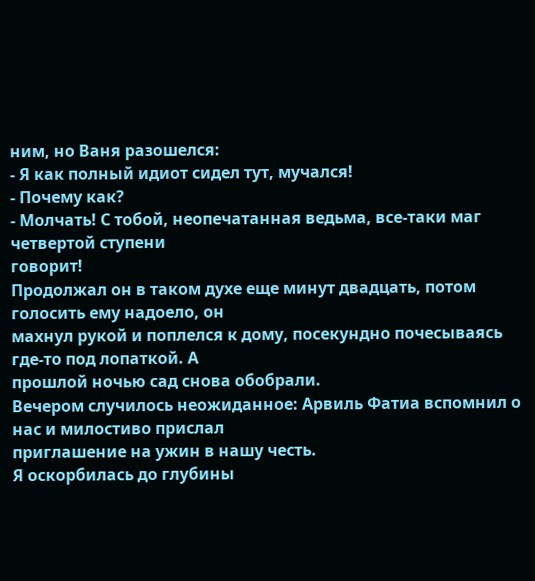ним, но Ваня разошелся:
- Я как полный идиот сидел тут, мучался!
- Почему как?
- Молчать! С тобой, неопечатанная ведьма, все-таки маг четвертой ступени
говорит!
Продолжал он в таком духе еще минут двадцать, потом голосить ему надоело, он
махнул рукой и поплелся к дому, посекундно почесываясь где-то под лопаткой. А
прошлой ночью сад снова обобрали.
Вечером случилось неожиданное: Арвиль Фатиа вспомнил о нас и милостиво прислал
приглашение на ужин в нашу честь.
Я оскорбилась до глубины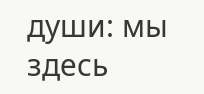души: мы здесь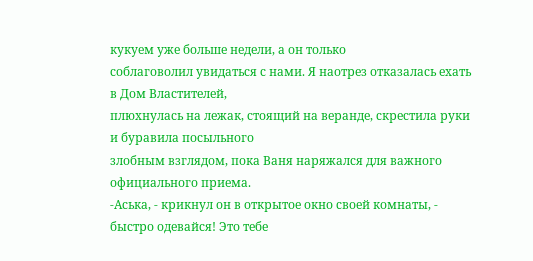кукуем уже больше недели, а он только
соблаговолил увидаться с нами. Я наотрез отказалась ехать в Дом Властителей,
плюхнулась на лежак, стоящий на веранде, скрестила руки и буравила посыльного
злобным взглядом, пока Ваня наряжался для важного официального приема.
-Аська, - крикнул он в открытое окно своей комнаты, - быстро одевайся! Это тебе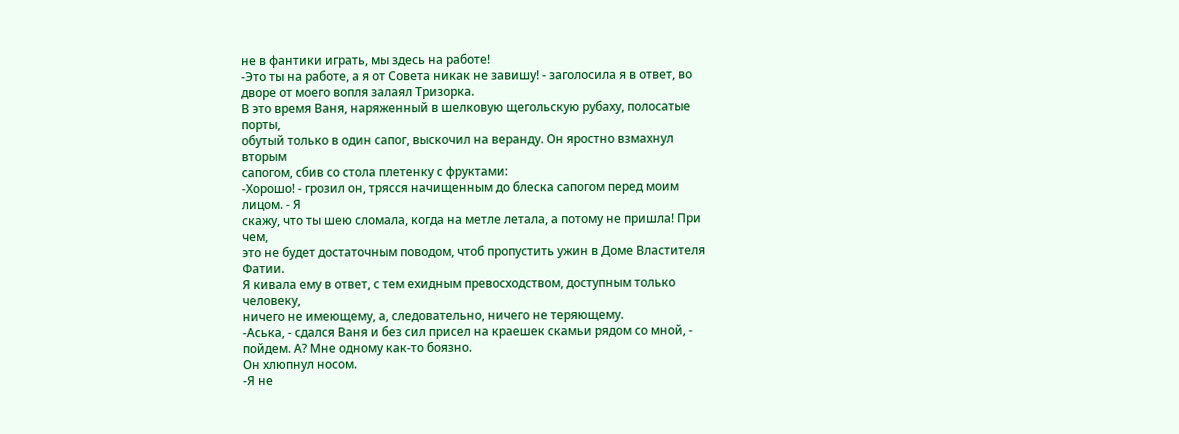не в фантики играть, мы здесь на работе!
-Это ты на работе, а я от Совета никак не завишу! - заголосила я в ответ, во
дворе от моего вопля залаял Тризорка.
В это время Ваня, наряженный в шелковую щегольскую рубаху, полосатые порты,
обутый только в один сапог, выскочил на веранду. Он яростно взмахнул вторым
сапогом, сбив со стола плетенку с фруктами:
-Хорошо! - грозил он, трясся начищенным до блеска сапогом перед моим лицом. - Я
скажу, что ты шею сломала, когда на метле летала, а потому не пришла! При чем,
это не будет достаточным поводом, чтоб пропустить ужин в Доме Властителя Фатии.
Я кивала ему в ответ, с тем ехидным превосходством, доступным только человеку,
ничего не имеющему, а, следовательно, ничего не теряющему.
-Аська, - сдался Ваня и без сил присел на краешек скамьи рядом со мной, -
пойдем. А? Мне одному как-то боязно.
Он хлюпнул носом.
-Я не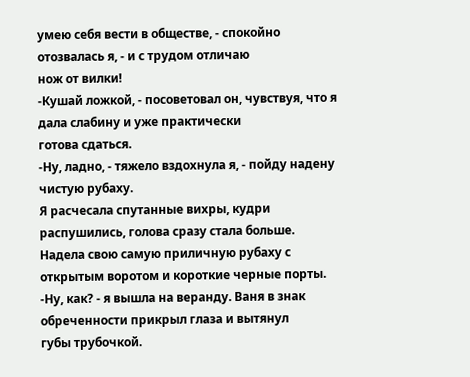умею себя вести в обществе, - спокойно отозвалась я, - и с трудом отличаю
нож от вилки!
-Кушай ложкой, - посоветовал он, чувствуя, что я дала слабину и уже практически
готова сдаться.
-Ну, ладно, - тяжело вздохнула я, - пойду надену чистую рубаху.
Я расчесала спутанные вихры, кудри распушились, голова сразу стала больше.
Надела свою самую приличную рубаху с открытым воротом и короткие черные порты.
-Ну, как? - я вышла на веранду. Ваня в знак обреченности прикрыл глаза и вытянул
губы трубочкой.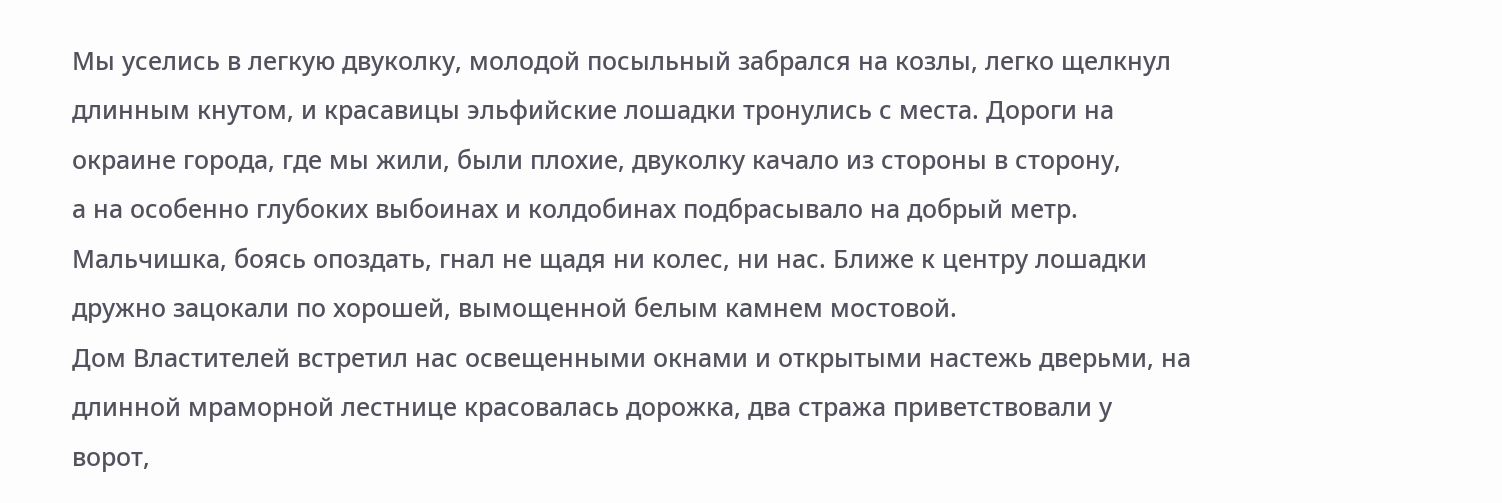Мы уселись в легкую двуколку, молодой посыльный забрался на козлы, легко щелкнул
длинным кнутом, и красавицы эльфийские лошадки тронулись с места. Дороги на
окраине города, где мы жили, были плохие, двуколку качало из стороны в сторону,
а на особенно глубоких выбоинах и колдобинах подбрасывало на добрый метр.
Мальчишка, боясь опоздать, гнал не щадя ни колес, ни нас. Ближе к центру лошадки
дружно зацокали по хорошей, вымощенной белым камнем мостовой.
Дом Властителей встретил нас освещенными окнами и открытыми настежь дверьми, на
длинной мраморной лестнице красовалась дорожка, два стража приветствовали у
ворот,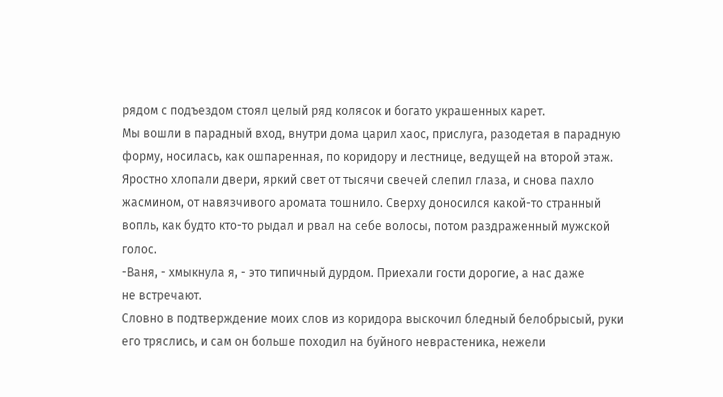рядом с подъездом стоял целый ряд колясок и богато украшенных карет.
Мы вошли в парадный вход, внутри дома царил хаос, прислуга, разодетая в парадную
форму, носилась, как ошпаренная, по коридору и лестнице, ведущей на второй этаж.
Яростно хлопали двери, яркий свет от тысячи свечей слепил глаза, и снова пахло
жасмином, от навязчивого аромата тошнило. Сверху доносился какой-то странный
вопль, как будто кто-то рыдал и рвал на себе волосы, потом раздраженный мужской
голос.
-Ваня, - хмыкнула я, - это типичный дурдом. Приехали гости дорогие, а нас даже
не встречают.
Словно в подтверждение моих слов из коридора выскочил бледный белобрысый, руки
его тряслись, и сам он больше походил на буйного неврастеника, нежели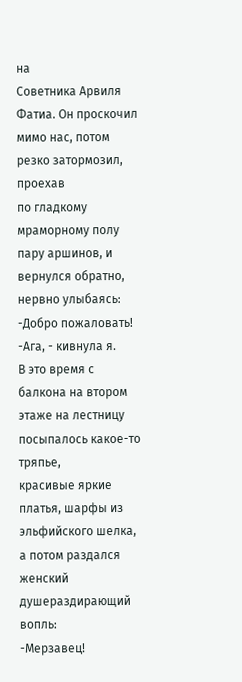на
Советника Арвиля Фатиа. Он проскочил мимо нас, потом резко затормозил, проехав
по гладкому мраморному полу пару аршинов, и вернулся обратно, нервно улыбаясь:
-Добро пожаловать!
-Ага, - кивнула я.
В это время с балкона на втором этаже на лестницу посыпалось какое-то тряпье,
красивые яркие платья, шарфы из эльфийского шелка, а потом раздался женский
душераздирающий вопль:
-Мерзавец!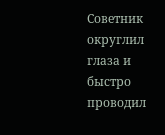Советник округлил глаза и быстро проводил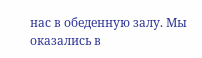нас в обеденную залу. Мы оказались в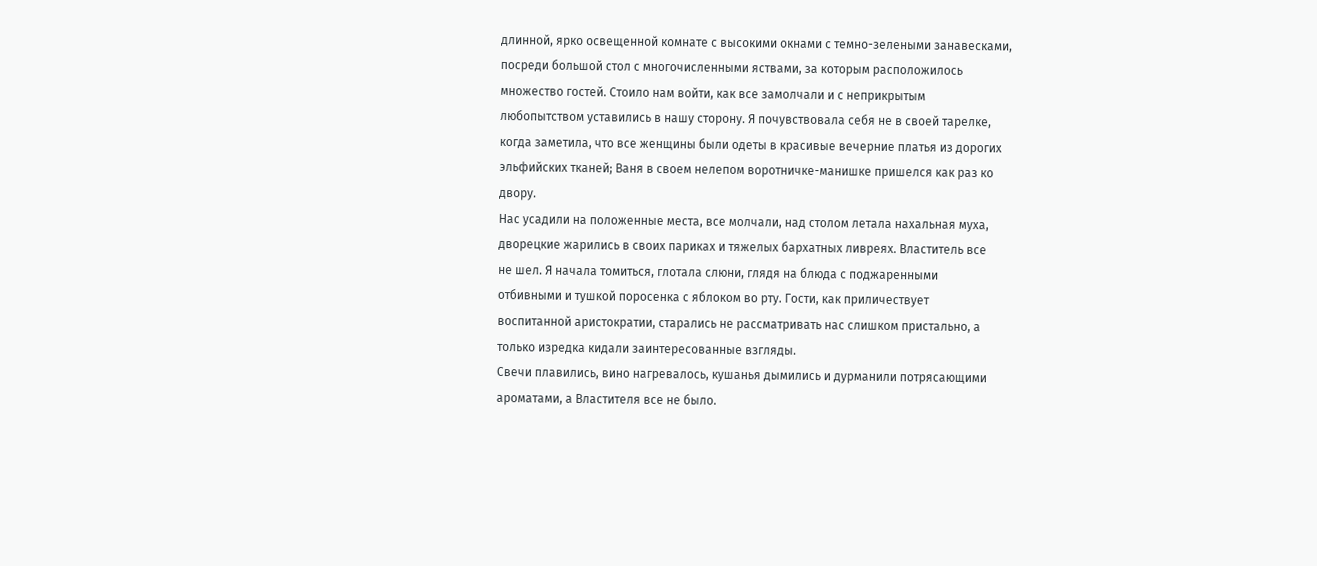длинной, ярко освещенной комнате с высокими окнами с темно-зелеными занавесками,
посреди большой стол с многочисленными яствами, за которым расположилось
множество гостей. Стоило нам войти, как все замолчали и с неприкрытым
любопытством уставились в нашу сторону. Я почувствовала себя не в своей тарелке,
когда заметила, что все женщины были одеты в красивые вечерние платья из дорогих
эльфийских тканей; Ваня в своем нелепом воротничке-манишке пришелся как раз ко
двору.
Нас усадили на положенные места, все молчали, над столом летала нахальная муха,
дворецкие жарились в своих париках и тяжелых бархатных ливреях. Властитель все
не шел. Я начала томиться, глотала слюни, глядя на блюда с поджаренными
отбивными и тушкой поросенка с яблоком во рту. Гости, как приличествует
воспитанной аристократии, старались не рассматривать нас слишком пристально, а
только изредка кидали заинтересованные взгляды.
Свечи плавились, вино нагревалось, кушанья дымились и дурманили потрясающими
ароматами, а Властителя все не было.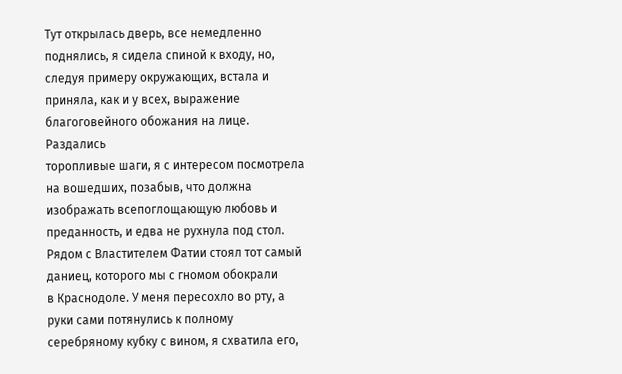Тут открылась дверь, все немедленно
поднялись, я сидела спиной к входу, но, следуя примеру окружающих, встала и
приняла, как и у всех, выражение благоговейного обожания на лице. Раздались
торопливые шаги, я с интересом посмотрела на вошедших, позабыв, что должна
изображать всепоглощающую любовь и преданность, и едва не рухнула под стол.
Рядом с Властителем Фатии стоял тот самый даниец, которого мы с гномом обокрали
в Краснодоле. У меня пересохло во рту, а руки сами потянулись к полному
серебряному кубку с вином, я схватила его,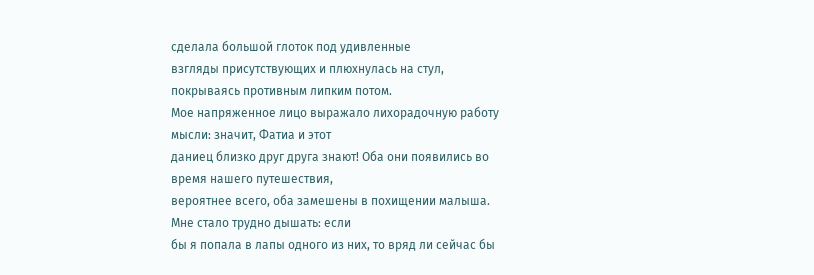сделала большой глоток под удивленные
взгляды присутствующих и плюхнулась на стул, покрываясь противным липким потом.
Мое напряженное лицо выражало лихорадочную работу мысли: значит, Фатиа и этот
даниец близко друг друга знают! Оба они появились во время нашего путешествия,
вероятнее всего, оба замешены в похищении малыша. Мне стало трудно дышать: если
бы я попала в лапы одного из них, то вряд ли сейчас бы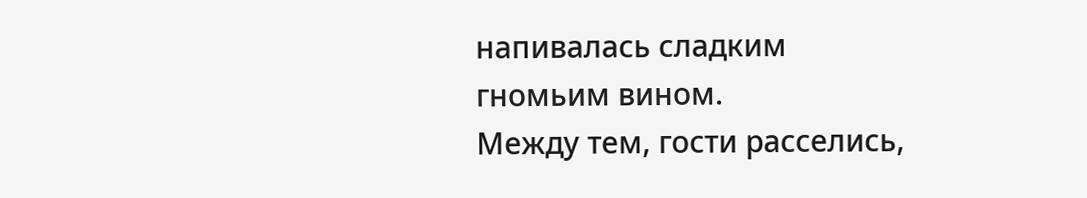напивалась сладким
гномьим вином.
Между тем, гости расселись,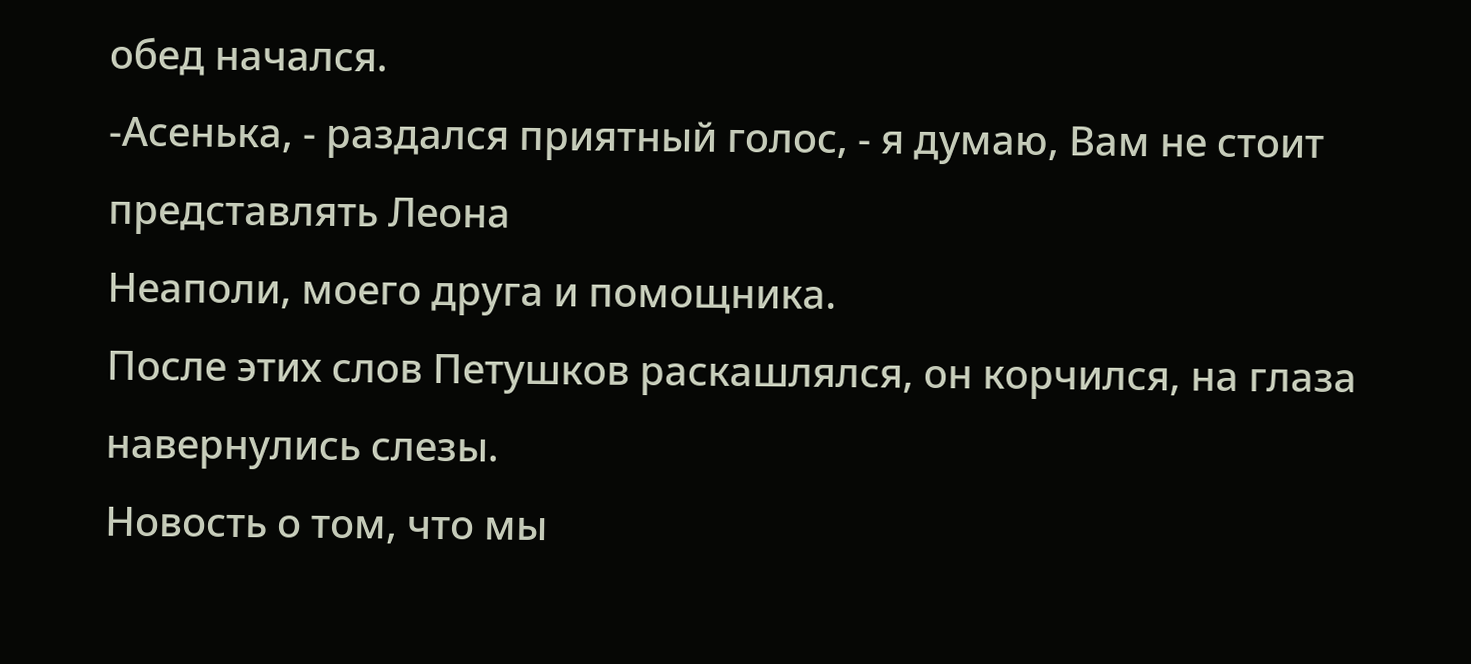обед начался.
-Асенька, - раздался приятный голос, - я думаю, Вам не стоит представлять Леона
Неаполи, моего друга и помощника.
После этих слов Петушков раскашлялся, он корчился, на глаза навернулись слезы.
Новость о том, что мы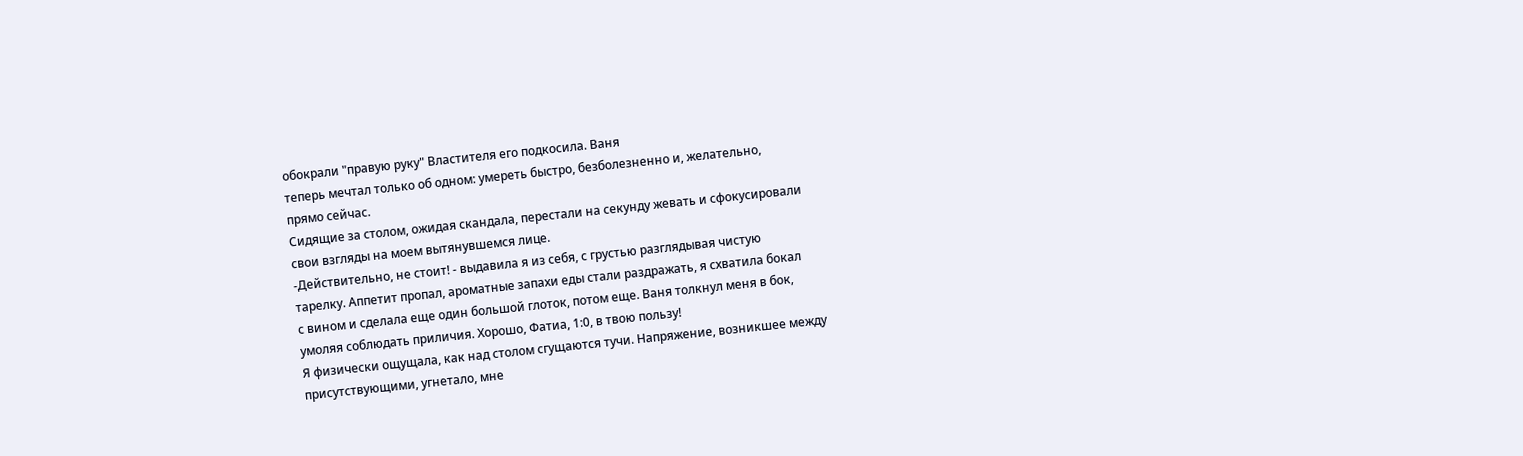обокрали "правую руку" Властителя его подкосила. Ваня
теперь мечтал только об одном: умереть быстро, безболезненно и, желательно,
прямо сейчас.
Сидящие за столом, ожидая скандала, перестали на секунду жевать и сфокусировали
свои взгляды на моем вытянувшемся лице.
-Действительно, не стоит! - выдавила я из себя, с грустью разглядывая чистую
тарелку. Аппетит пропал, ароматные запахи еды стали раздражать, я схватила бокал
с вином и сделала еще один большой глоток, потом еще. Ваня толкнул меня в бок,
умоляя соблюдать приличия. Хорошо, Фатиа, 1:0, в твою пользу!
Я физически ощущала, как над столом сгущаются тучи. Напряжение, возникшее между
присутствующими, угнетало, мне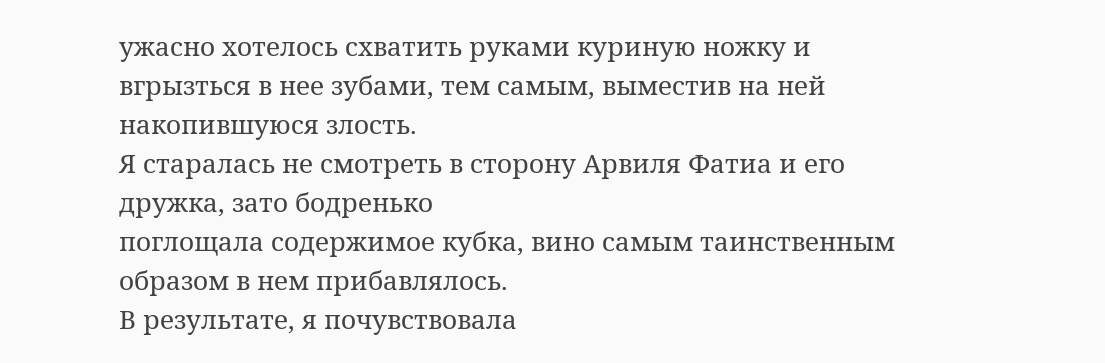ужасно хотелось схватить руками куриную ножку и
вгрызться в нее зубами, тем самым, выместив на ней накопившуюся злость.
Я старалась не смотреть в сторону Арвиля Фатиа и его дружка, зато бодренько
поглощала содержимое кубка, вино самым таинственным образом в нем прибавлялось.
В результате, я почувствовала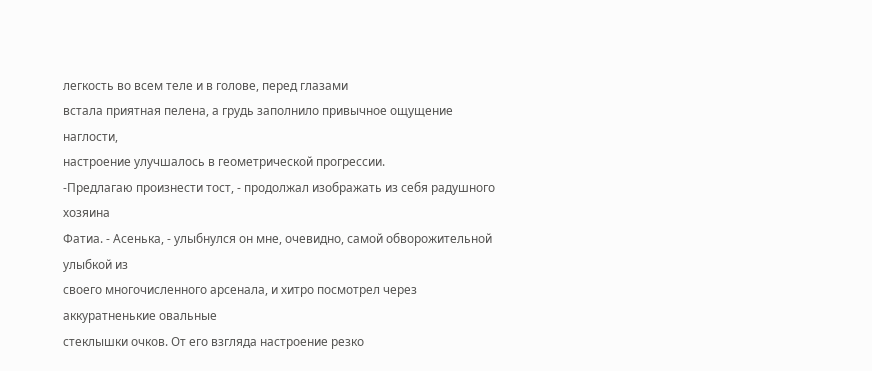легкость во всем теле и в голове, перед глазами
встала приятная пелена, а грудь заполнило привычное ощущение наглости,
настроение улучшалось в геометрической прогрессии.
-Предлагаю произнести тост, - продолжал изображать из себя радушного хозяина
Фатиа. - Асенька, - улыбнулся он мне, очевидно, самой обворожительной улыбкой из
своего многочисленного арсенала, и хитро посмотрел через аккуратненькие овальные
стеклышки очков. От его взгляда настроение резко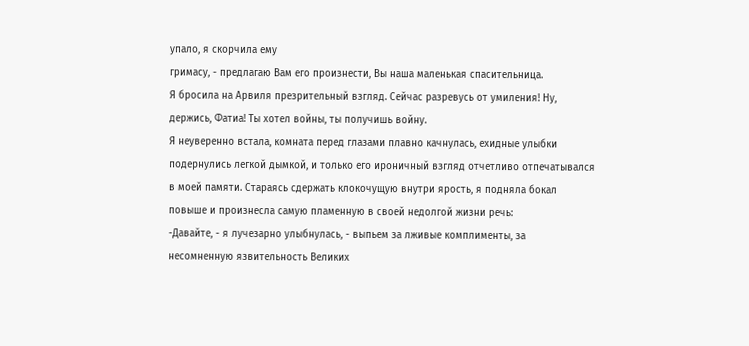упало, я скорчила ему
гримасу, - предлагаю Вам его произнести, Вы наша маленькая спасительница.
Я бросила на Арвиля презрительный взгляд. Сейчас разревусь от умиления! Ну,
держись, Фатиа! Ты хотел войны, ты получишь войну.
Я неуверенно встала, комната перед глазами плавно качнулась, ехидные улыбки
подернулись легкой дымкой, и только его ироничный взгляд отчетливо отпечатывался
в моей памяти. Стараясь сдержать клокочущую внутри ярость, я подняла бокал
повыше и произнесла самую пламенную в своей недолгой жизни речь:
-Давайте, - я лучезарно улыбнулась, - выпьем за лживые комплименты, за
несомненную язвительность Великих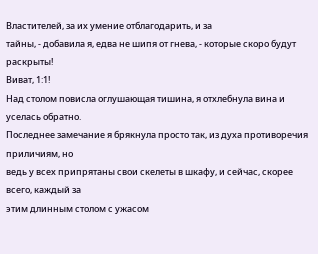Властителей, за их умение отблагодарить, и за
тайны, - добавила я, едва не шипя от гнева, - которые скоро будут раскрыты!
Виват, 1:1!
Над столом повисла оглушающая тишина, я отхлебнула вина и уселась обратно.
Последнее замечание я брякнула просто так, из духа противоречия приличиям, но
ведь у всех припрятаны свои скелеты в шкафу, и сейчас, скорее всего, каждый за
этим длинным столом с ужасом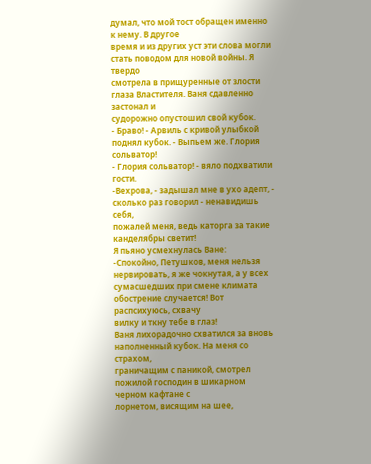думал, что мой тост обращен именно к нему. В другое
время и из других уст эти слова могли стать поводом для новой войны. Я твердо
смотрела в прищуренные от злости глаза Властителя. Ваня сдавленно застонал и
судорожно опустошил свой кубок.
- Браво! - Арвиль с кривой улыбкой поднял кубок. - Выпьем же. Глория сольватор!
- Глория сольватор! - вяло подхватили гости.
-Вехрова, - задышал мне в ухо адепт, - сколько раз говорил - ненавидишь себя,
пожалей меня, ведь каторга за такие канделябры светит!
Я пьяно усмехнулась Ване:
-Спокойно, Петушков, меня нельзя нервировать, я же чокнутая, а у всех
сумасшедших при смене климата обострение случается! Вот распсихуюсь, схвачу
вилку и ткну тебе в глаз!
Ваня лихорадочно схватился за вновь наполненный кубок. На меня со страхом,
граничащим с паникой, смотрел пожилой господин в шикарном черном кафтане с
лорнетом, висящим на шее,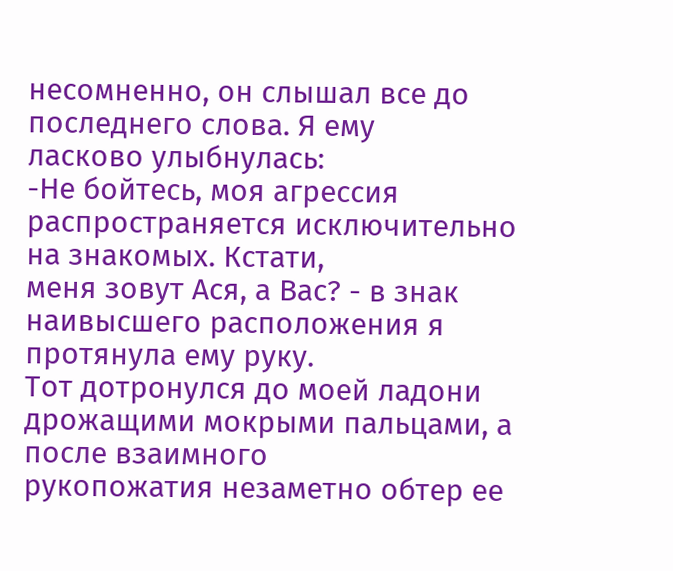несомненно, он слышал все до последнего слова. Я ему
ласково улыбнулась:
-Не бойтесь, моя агрессия распространяется исключительно на знакомых. Кстати,
меня зовут Ася, а Вас? - в знак наивысшего расположения я протянула ему руку.
Тот дотронулся до моей ладони дрожащими мокрыми пальцами, а после взаимного
рукопожатия незаметно обтер ее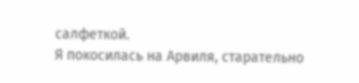салфеткой.
Я покосилась на Арвиля, старательно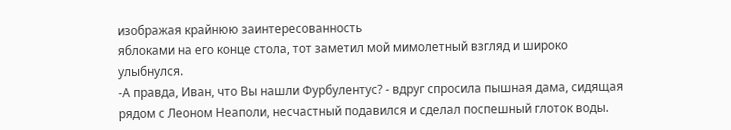изображая крайнюю заинтересованность
яблоками на его конце стола, тот заметил мой мимолетный взгляд и широко
улыбнулся.
-А правда, Иван, что Вы нашли Фурбулентус? - вдруг спросила пышная дама, сидящая
рядом с Леоном Неаполи, несчастный подавился и сделал поспешный глоток воды.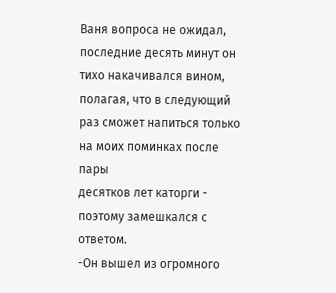Ваня вопроса не ожидал, последние десять минут он тихо накачивался вином,
полагая, что в следующий раз сможет напиться только на моих поминках после пары
десятков лет каторги - поэтому замешкался с ответом.
-Он вышел из огромного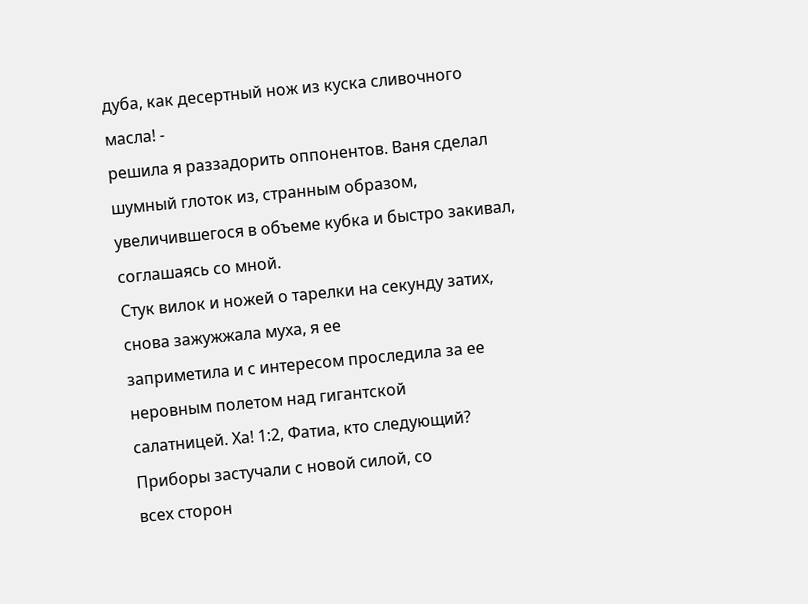дуба, как десертный нож из куска сливочного масла! -
решила я раззадорить оппонентов. Ваня сделал шумный глоток из, странным образом,
увеличившегося в объеме кубка и быстро закивал, соглашаясь со мной.
Стук вилок и ножей о тарелки на секунду затих, снова зажужжала муха, я ее
заприметила и с интересом проследила за ее неровным полетом над гигантской
салатницей. Ха! 1:2, Фатиа, кто следующий? Приборы застучали с новой силой, со
всех сторон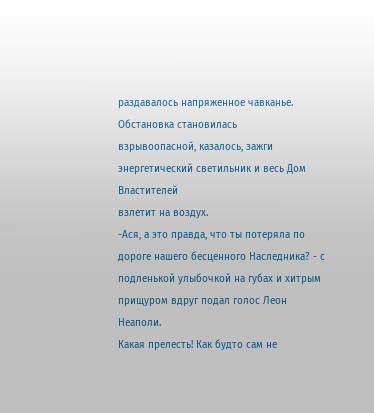раздавалось напряженное чавканье. Обстановка становилась
взрывоопасной, казалось, зажги энергетический светильник и весь Дом Властителей
взлетит на воздух.
-Ася, а это правда, что ты потеряла по дороге нашего бесценного Наследника? - с
подленькой улыбочкой на губах и хитрым прищуром вдруг подал голос Леон Неаполи.
Какая прелесть! Как будто сам не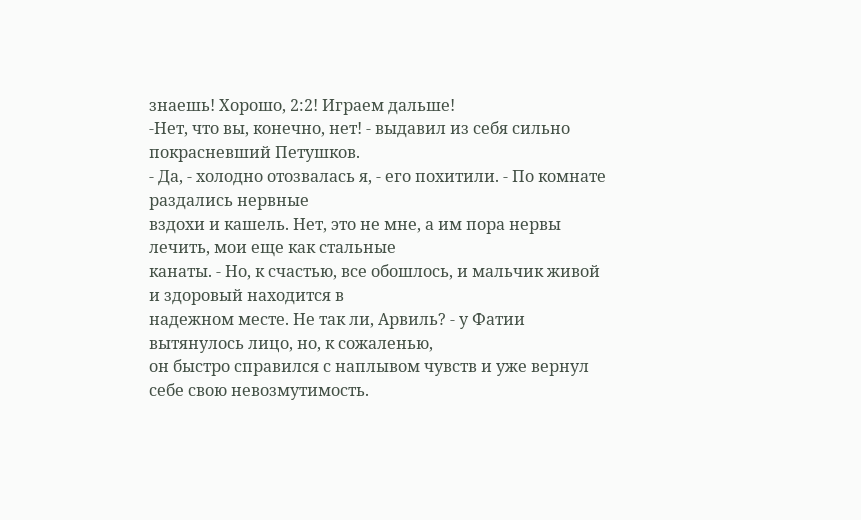знаешь! Хорошо, 2:2! Играем дальше!
-Нет, что вы, конечно, нет! - выдавил из себя сильно покрасневший Петушков.
- Да, - холодно отозвалась я, - его похитили. - По комнате раздались нервные
вздохи и кашель. Нет, это не мне, а им пора нервы лечить, мои еще как стальные
канаты. - Но, к счастью, все обошлось, и мальчик живой и здоровый находится в
надежном месте. Не так ли, Арвиль? - у Фатии вытянулось лицо, но, к сожаленью,
он быстро справился с наплывом чувств и уже вернул себе свою невозмутимость.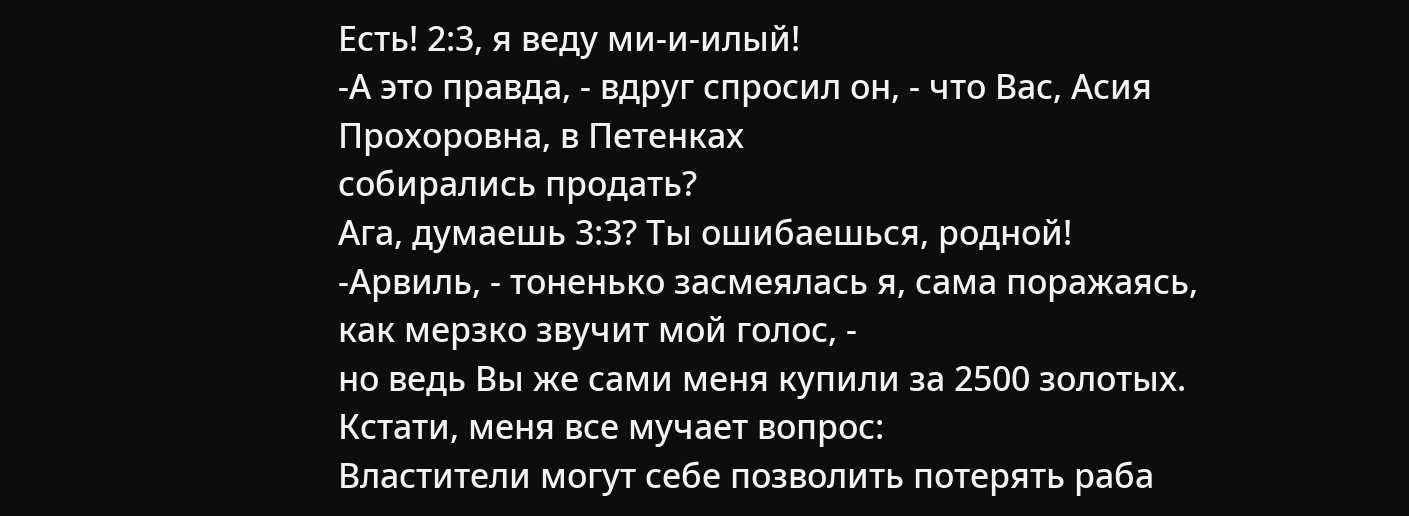Есть! 2:3, я веду ми-и-илый!
-А это правда, - вдруг спросил он, - что Вас, Асия Прохоровна, в Петенках
собирались продать?
Ага, думаешь 3:3? Ты ошибаешься, родной!
-Арвиль, - тоненько засмеялась я, сама поражаясь, как мерзко звучит мой голос, -
но ведь Вы же сами меня купили за 2500 золотых. Кстати, меня все мучает вопрос:
Властители могут себе позволить потерять раба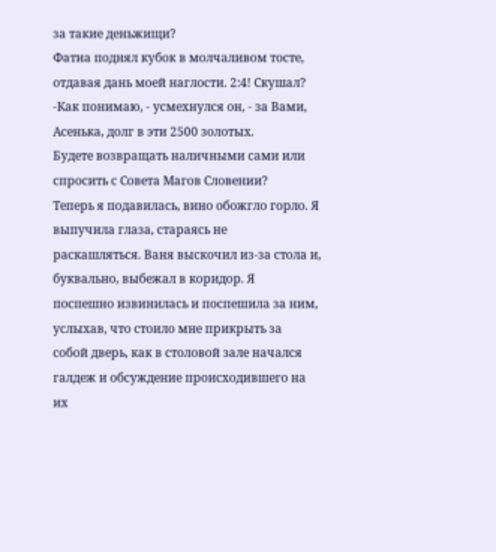за такие деньжищи?
Фатиа поднял кубок в молчаливом тосте, отдавая дань моей наглости. 2:4! Скушал?
-Как понимаю, - усмехнулся он, - за Вами, Асенька, долг в эти 2500 золотых.
Будете возвращать наличными сами или спросить с Совета Магов Словении?
Теперь я подавилась, вино обожгло горло. Я выпучила глаза, стараясь не
раскашляться. Ваня выскочил из-за стола и, буквально, выбежал в коридор. Я
поспешно извинилась и поспешила за ним, услыхав, что стоило мне прикрыть за
собой дверь, как в столовой зале начался галдеж и обсуждение происходившего на
их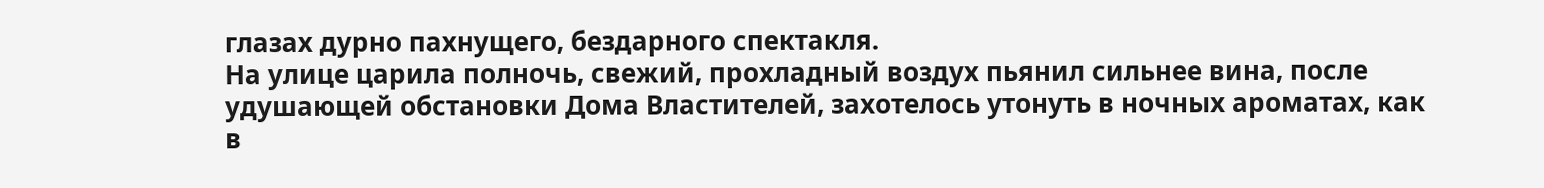глазах дурно пахнущего, бездарного спектакля.
На улице царила полночь, свежий, прохладный воздух пьянил сильнее вина, после
удушающей обстановки Дома Властителей, захотелось утонуть в ночных ароматах, как
в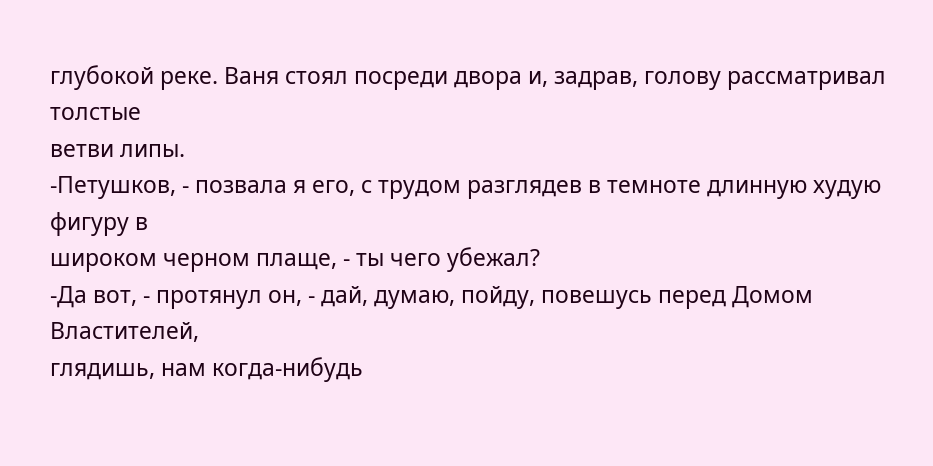глубокой реке. Ваня стоял посреди двора и, задрав, голову рассматривал толстые
ветви липы.
-Петушков, - позвала я его, с трудом разглядев в темноте длинную худую фигуру в
широком черном плаще, - ты чего убежал?
-Да вот, - протянул он, - дай, думаю, пойду, повешусь перед Домом Властителей,
глядишь, нам когда-нибудь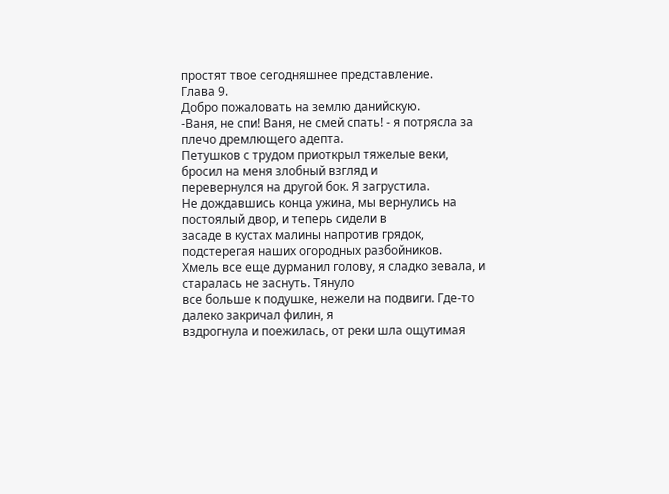простят твое сегодняшнее представление.
Глава 9.
Добро пожаловать на землю данийскую.
-Ваня, не спи! Ваня, не смей спать! - я потрясла за плечо дремлющего адепта.
Петушков с трудом приоткрыл тяжелые веки, бросил на меня злобный взгляд и
перевернулся на другой бок. Я загрустила.
Не дождавшись конца ужина, мы вернулись на постоялый двор, и теперь сидели в
засаде в кустах малины напротив грядок, подстерегая наших огородных разбойников.
Хмель все еще дурманил голову, я сладко зевала, и старалась не заснуть. Тянуло
все больше к подушке, нежели на подвиги. Где-то далеко закричал филин, я
вздрогнула и поежилась, от реки шла ощутимая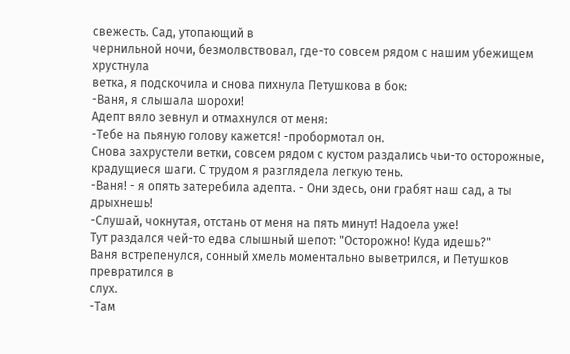свежесть. Сад, утопающий в
чернильной ночи, безмолвствовал, где-то совсем рядом с нашим убежищем хрустнула
ветка, я подскочила и снова пихнула Петушкова в бок:
-Ваня, я слышала шорохи!
Адепт вяло зевнул и отмахнулся от меня:
-Тебе на пьяную голову кажется! -пробормотал он.
Снова захрустели ветки, совсем рядом с кустом раздались чьи-то осторожные,
крадущиеся шаги. С трудом я разглядела легкую тень.
-Ваня! - я опять затеребила адепта. - Они здесь, они грабят наш сад, а ты
дрыхнешь!
-Слушай, чокнутая, отстань от меня на пять минут! Надоела уже!
Тут раздался чей-то едва слышный шепот: "Осторожно! Куда идешь?"
Ваня встрепенулся, сонный хмель моментально выветрился, и Петушков превратился в
слух.
-Там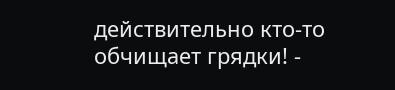действительно кто-то обчищает грядки! -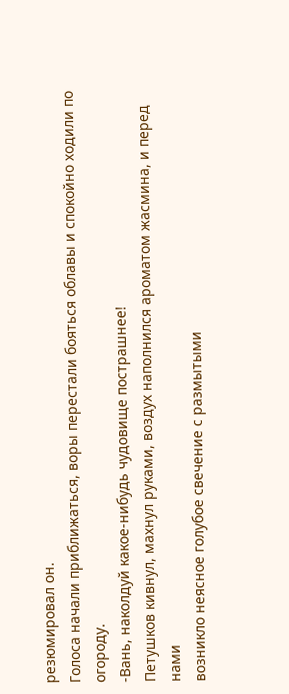резюмировал он.
Голоса начали приближаться, воры перестали бояться облавы и спокойно ходили по
огороду.
-Вань, наколдуй какое-нибудь чудовище пострашнее!
Петушков кивнул, махнул руками, воздух наполнился ароматом жасмина, и перед нами
возникло неясное голубое свечение с размытыми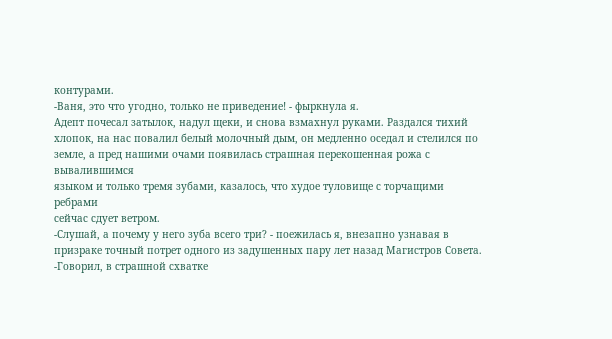контурами.
-Ваня, это что угодно, только не приведение! - фыркнула я.
Адепт почесал затылок, надул щеки, и снова взмахнул руками. Раздался тихий
хлопок, на нас повалил белый молочный дым, он медленно оседал и стелился по
земле, а пред нашими очами появилась страшная перекошенная рожа с вывалившимся
языком и только тремя зубами, казалось, что худое туловище с торчащими ребрами
сейчас сдует ветром.
-Слушай, а почему у него зуба всего три? - поежилась я, внезапно узнавая в
призраке точный потрет одного из задушенных пару лет назад Магистров Совета.
-Говорил, в страшной схватке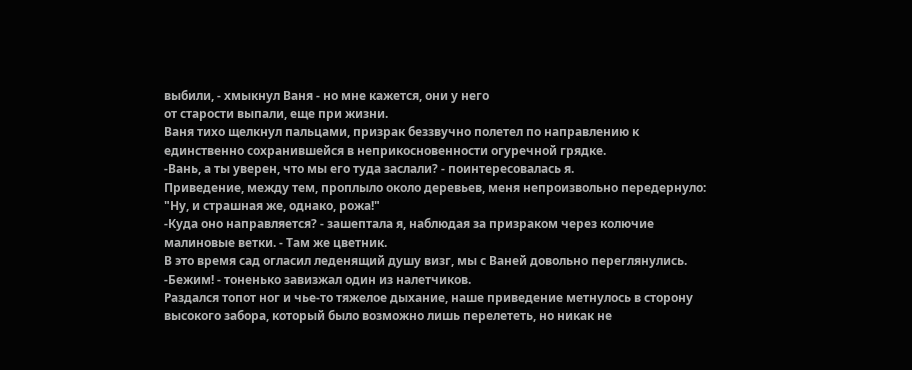выбили, - хмыкнул Ваня - но мне кажется, они у него
от старости выпали, еще при жизни.
Ваня тихо щелкнул пальцами, призрак беззвучно полетел по направлению к
единственно сохранившейся в неприкосновенности огуречной грядке.
-Вань, а ты уверен, что мы его туда заслали? - поинтересовалась я.
Приведение, между тем, проплыло около деревьев, меня непроизвольно передернуло:
"Ну, и страшная же, однако, рожа!"
-Куда оно направляется? - зашептала я, наблюдая за призраком через колючие
малиновые ветки. - Там же цветник.
В это время сад огласил леденящий душу визг, мы с Ваней довольно переглянулись.
-Бежим! - тоненько завизжал один из налетчиков.
Раздался топот ног и чье-то тяжелое дыхание, наше приведение метнулось в сторону
высокого забора, который было возможно лишь перелететь, но никак не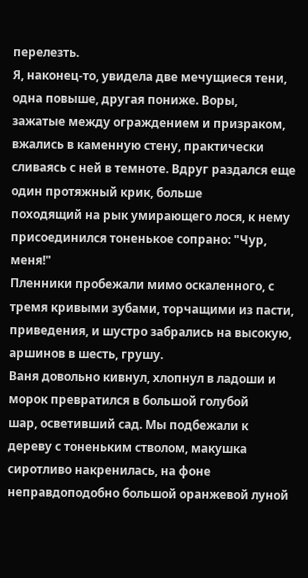перелезть.
Я, наконец-то, увидела две мечущиеся тени, одна повыше, другая пониже. Воры,
зажатые между ограждением и призраком, вжались в каменную стену, практически
сливаясь с ней в темноте. Вдруг раздался еще один протяжный крик, больше
походящий на рык умирающего лося, к нему присоединился тоненькое сопрано: "Чур,
меня!"
Пленники пробежали мимо оскаленного, с тремя кривыми зубами, торчащими из пасти,
приведения, и шустро забрались на высокую, аршинов в шесть, грушу.
Ваня довольно кивнул, хлопнул в ладоши и морок превратился в большой голубой
шар, осветивший сад. Мы подбежали к дереву с тоненьким стволом, макушка
сиротливо накренилась, на фоне неправдоподобно большой оранжевой луной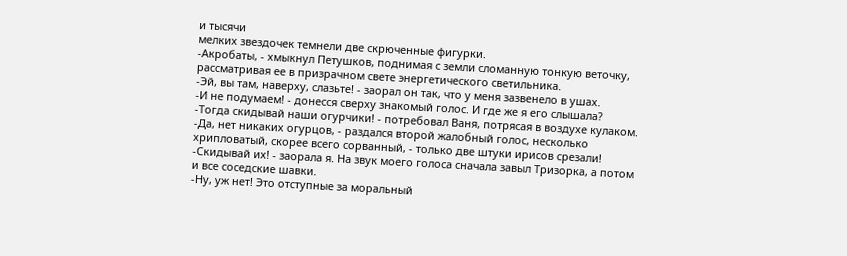и тысячи
мелких звездочек темнели две скрюченные фигурки.
-Акробаты, - хмыкнул Петушков, поднимая с земли сломанную тонкую веточку,
рассматривая ее в призрачном свете энергетического светильника.
-Эй, вы там, наверху, слазьте! - заорал он так, что у меня зазвенело в ушах.
-И не подумаем! - донесся сверху знакомый голос. И где же я его слышала?
-Тогда скидывай наши огурчики! - потребовал Ваня, потрясая в воздухе кулаком.
-Да, нет никаких огурцов, - раздался второй жалобный голос, несколько
хрипловатый, скорее всего сорванный, - только две штуки ирисов срезали!
-Скидывай их! - заорала я. На звук моего голоса сначала завыл Тризорка, а потом
и все соседские шавки.
-Ну, уж нет! Это отступные за моральный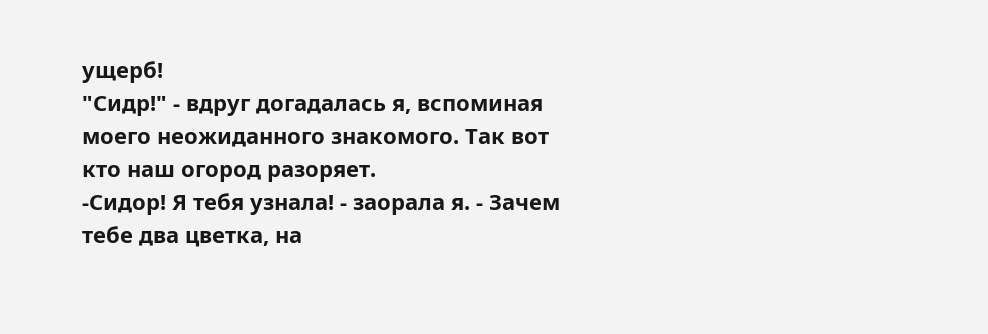ущерб!
"Сидр!" - вдруг догадалась я, вспоминая моего неожиданного знакомого. Так вот
кто наш огород разоряет.
-Сидор! Я тебя узнала! - заорала я. - Зачем тебе два цветка, на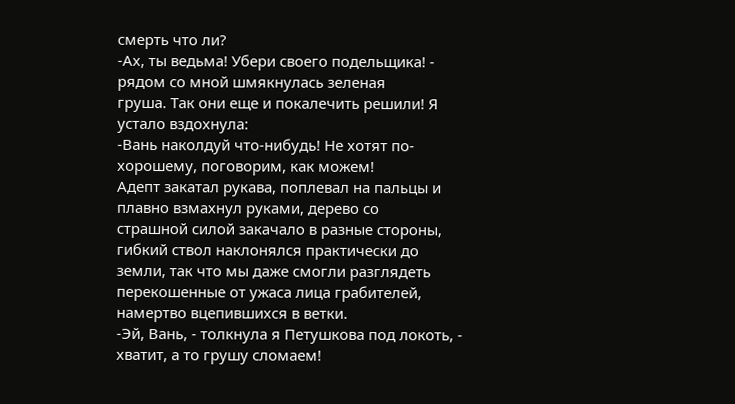смерть что ли?
-Ах, ты ведьма! Убери своего подельщика! - рядом со мной шмякнулась зеленая
груша. Так они еще и покалечить решили! Я устало вздохнула:
-Вань наколдуй что-нибудь! Не хотят по-хорошему, поговорим, как можем!
Адепт закатал рукава, поплевал на пальцы и плавно взмахнул руками, дерево со
страшной силой закачало в разные стороны, гибкий ствол наклонялся практически до
земли, так что мы даже смогли разглядеть перекошенные от ужаса лица грабителей,
намертво вцепившихся в ветки.
-Эй, Вань, - толкнула я Петушкова под локоть, - хватит, а то грушу сломаем!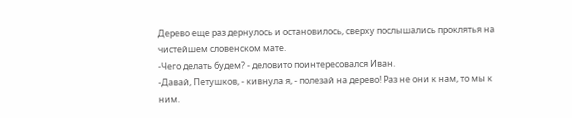Дерево еще раз дернулось и остановилось, сверху послышались проклятья на
чистейшем словенском мате.
-Чего делать будем? - деловито поинтересовался Иван.
-Давай, Петушков, - кивнула я, - полезай на дерево! Раз не они к нам, то мы к
ним.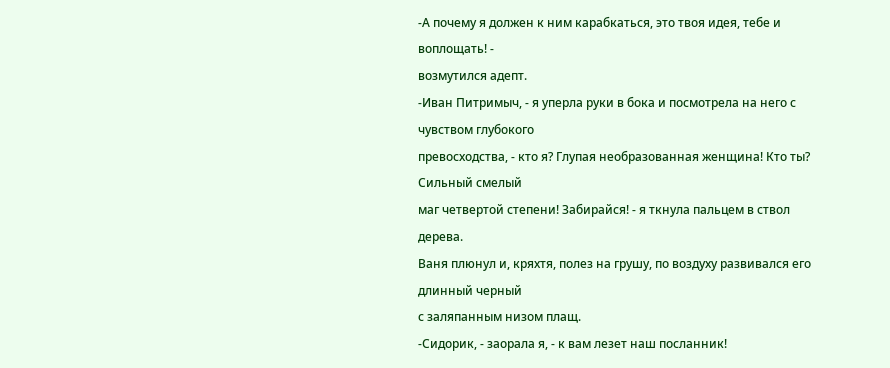-А почему я должен к ним карабкаться, это твоя идея, тебе и воплощать! -
возмутился адепт.
-Иван Питримыч, - я уперла руки в бока и посмотрела на него с чувством глубокого
превосходства, - кто я? Глупая необразованная женщина! Кто ты? Сильный смелый
маг четвертой степени! Забирайся! - я ткнула пальцем в ствол дерева.
Ваня плюнул и, кряхтя, полез на грушу, по воздуху развивался его длинный черный
с заляпанным низом плащ.
-Сидорик, - заорала я, - к вам лезет наш посланник!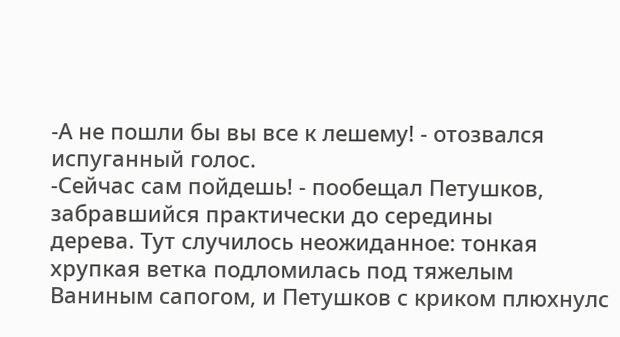-А не пошли бы вы все к лешему! - отозвался испуганный голос.
-Сейчас сам пойдешь! - пообещал Петушков, забравшийся практически до середины
дерева. Тут случилось неожиданное: тонкая хрупкая ветка подломилась под тяжелым
Ваниным сапогом, и Петушков с криком плюхнулс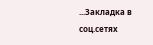...Закладка в соц.сетях